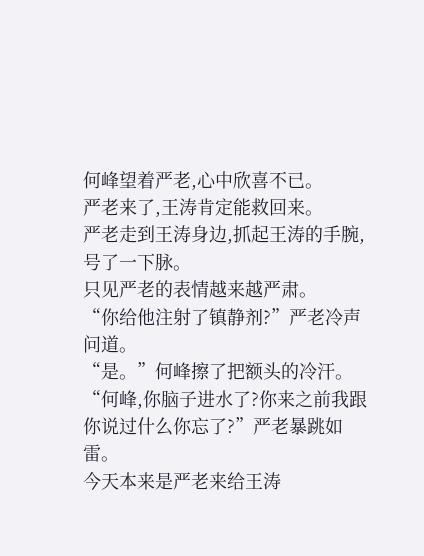何峰望着严老,心中欣喜不已。
严老来了,王涛肯定能救回来。
严老走到王涛身边,抓起王涛的手腕,号了一下脉。
只见严老的表情越来越严肃。
“你给他注射了镇静剂?”严老冷声问道。
“是。”何峰擦了把额头的冷汗。
“何峰,你脑子进水了?你来之前我跟你说过什么你忘了?”严老暴跳如雷。
今天本来是严老来给王涛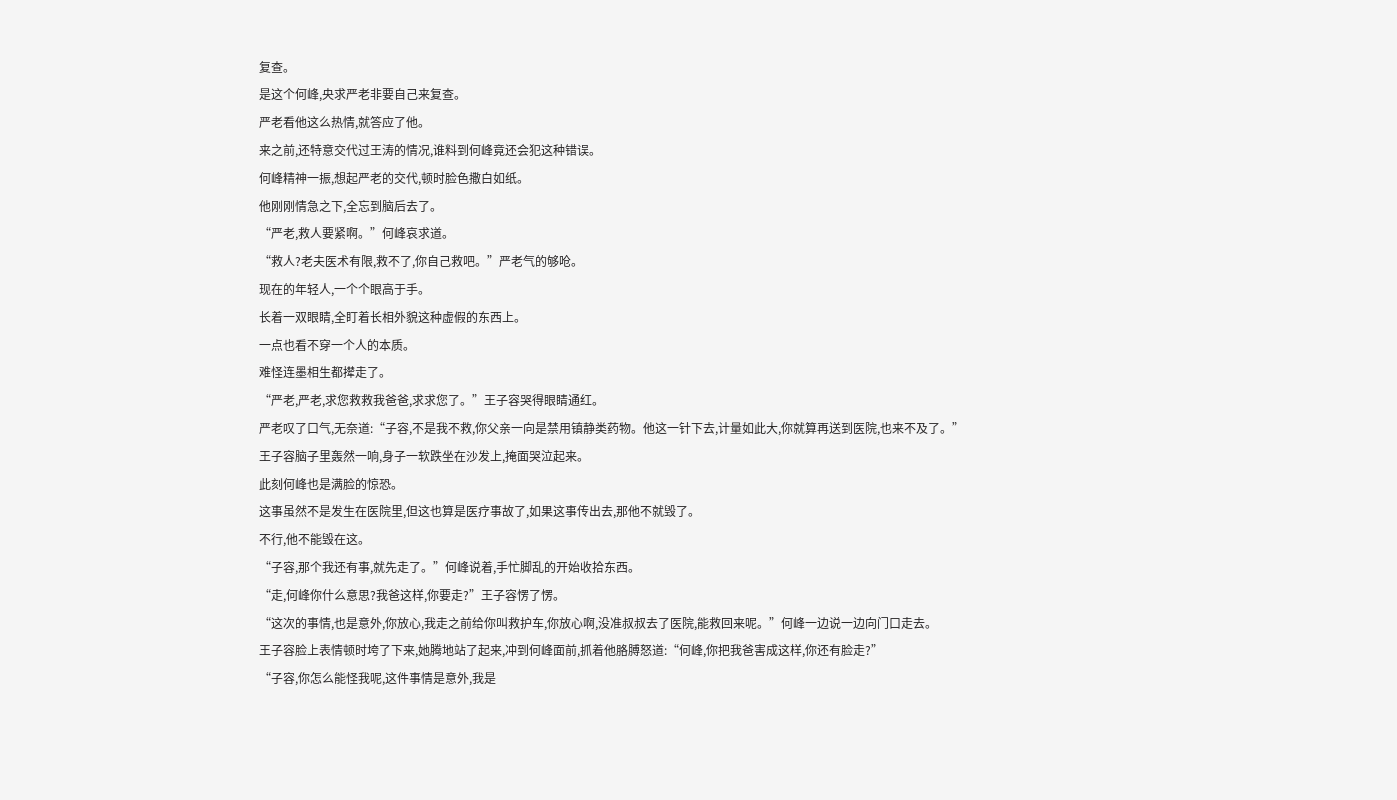复查。
是这个何峰,央求严老非要自己来复查。
严老看他这么热情,就答应了他。
来之前,还特意交代过王涛的情况,谁料到何峰竟还会犯这种错误。
何峰精神一振,想起严老的交代,顿时脸色撒白如纸。
他刚刚情急之下,全忘到脑后去了。
“严老,救人要紧啊。”何峰哀求道。
“救人?老夫医术有限,救不了,你自己救吧。”严老气的够呛。
现在的年轻人,一个个眼高于手。
长着一双眼睛,全盯着长相外貌这种虚假的东西上。
一点也看不穿一个人的本质。
难怪连墨相生都撵走了。
“严老,严老,求您救救我爸爸,求求您了。”王子容哭得眼睛通红。
严老叹了口气,无奈道:“子容,不是我不救,你父亲一向是禁用镇静类药物。他这一针下去,计量如此大,你就算再送到医院,也来不及了。”
王子容脑子里轰然一响,身子一软跌坐在沙发上,掩面哭泣起来。
此刻何峰也是满脸的惊恐。
这事虽然不是发生在医院里,但这也算是医疗事故了,如果这事传出去,那他不就毁了。
不行,他不能毁在这。
“子容,那个我还有事,就先走了。”何峰说着,手忙脚乱的开始收拾东西。
“走,何峰你什么意思?我爸这样,你要走?”王子容愣了愣。
“这次的事情,也是意外,你放心,我走之前给你叫救护车,你放心啊,没准叔叔去了医院,能救回来呢。”何峰一边说一边向门口走去。
王子容脸上表情顿时垮了下来,她腾地站了起来,冲到何峰面前,抓着他胳膊怒道:“何峰,你把我爸害成这样,你还有脸走?”
“子容,你怎么能怪我呢,这件事情是意外,我是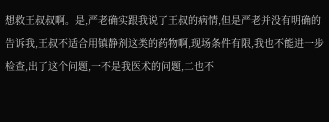想救王叔叔啊。是,严老确实跟我说了王叔的病情,但是严老并没有明确的告诉我,王叔不适合用镇静剂这类的药物啊,现场条件有限,我也不能进一步检查,出了这个问题,一不是我医术的问题,二也不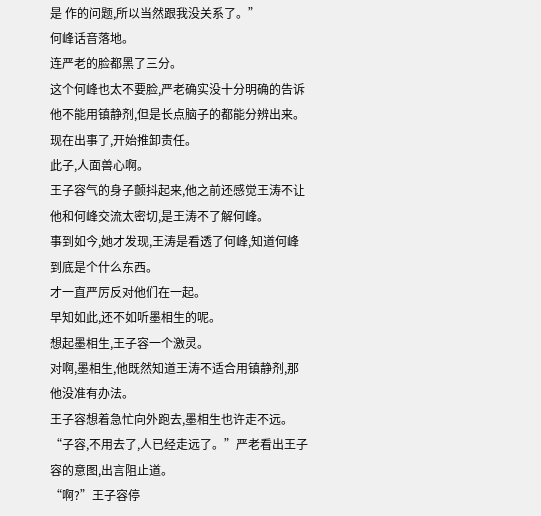是 作的问题,所以当然跟我没关系了。”
何峰话音落地。
连严老的脸都黑了三分。
这个何峰也太不要脸,严老确实没十分明确的告诉他不能用镇静剂,但是长点脑子的都能分辨出来。
现在出事了,开始推卸责任。
此子,人面兽心啊。
王子容气的身子颤抖起来,他之前还感觉王涛不让他和何峰交流太密切,是王涛不了解何峰。
事到如今,她才发现,王涛是看透了何峰,知道何峰到底是个什么东西。
才一直严厉反对他们在一起。
早知如此,还不如听墨相生的呢。
想起墨相生,王子容一个激灵。
对啊,墨相生,他既然知道王涛不适合用镇静剂,那他没准有办法。
王子容想着急忙向外跑去,墨相生也许走不远。
“子容,不用去了,人已经走远了。”严老看出王子容的意图,出言阻止道。
“啊?”王子容停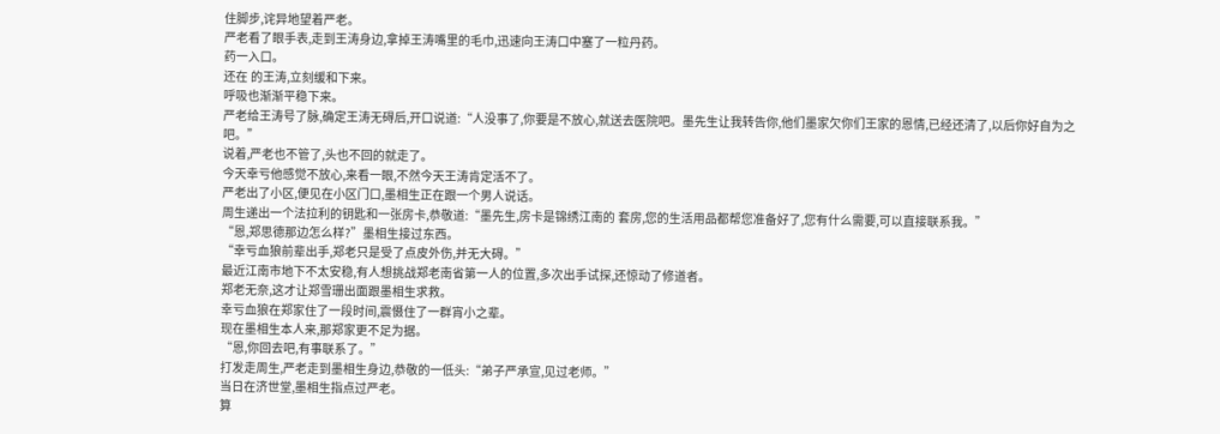住脚步,诧异地望着严老。
严老看了眼手表,走到王涛身边,拿掉王涛嘴里的毛巾,迅速向王涛口中塞了一粒丹药。
药一入口。
还在 的王涛,立刻缓和下来。
呼吸也渐渐平稳下来。
严老给王涛号了脉,确定王涛无碍后,开口说道:“人没事了,你要是不放心,就送去医院吧。墨先生让我转告你,他们墨家欠你们王家的恩情,已经还清了,以后你好自为之吧。”
说着,严老也不管了,头也不回的就走了。
今天幸亏他感觉不放心,来看一眼,不然今天王涛肯定活不了。
严老出了小区,便见在小区门口,墨相生正在跟一个男人说话。
周生递出一个法拉利的钥匙和一张房卡,恭敬道:“墨先生,房卡是锦绣江南的 套房,您的生活用品都帮您准备好了,您有什么需要,可以直接联系我。”
“恩,郑思德那边怎么样?”墨相生接过东西。
“幸亏血狼前辈出手,郑老只是受了点皮外伤,并无大碍。”
最近江南市地下不太安稳,有人想挑战郑老南省第一人的位置,多次出手试探,还惊动了修道者。
郑老无奈,这才让郑雪珊出面跟墨相生求救。
幸亏血狼在郑家住了一段时间,震慑住了一群宵小之辈。
现在墨相生本人来,那郑家更不足为据。
“恩,你回去吧,有事联系了。”
打发走周生,严老走到墨相生身边,恭敬的一低头:“弟子严承宣,见过老师。”
当日在济世堂,墨相生指点过严老。
算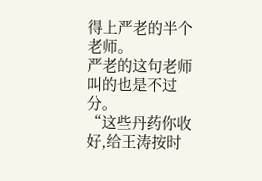得上严老的半个老师。
严老的这句老师叫的也是不过分。
“这些丹药你收好,给王涛按时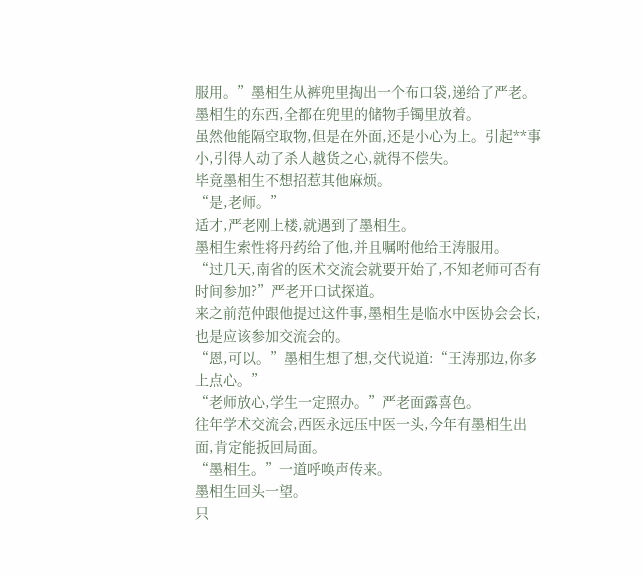服用。”墨相生从裤兜里掏出一个布口袋,递给了严老。
墨相生的东西,全都在兜里的储物手镯里放着。
虽然他能隔空取物,但是在外面,还是小心为上。引起**事小,引得人动了杀人越货之心,就得不偿失。
毕竟墨相生不想招惹其他麻烦。
“是,老师。”
适才,严老刚上楼,就遇到了墨相生。
墨相生索性将丹药给了他,并且嘱咐他给王涛服用。
“过几天,南省的医术交流会就要开始了,不知老师可否有时间参加?”严老开口试探道。
来之前范仲跟他提过这件事,墨相生是临水中医协会会长,也是应该参加交流会的。
“恩,可以。”墨相生想了想,交代说道:“王涛那边,你多上点心。”
“老师放心,学生一定照办。”严老面露喜色。
往年学术交流会,西医永远压中医一头,今年有墨相生出面,肯定能扳回局面。
“墨相生。”一道呼唤声传来。
墨相生回头一望。
只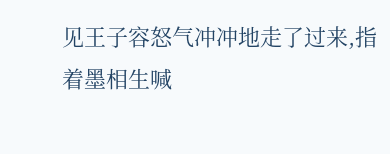见王子容怒气冲冲地走了过来,指着墨相生喊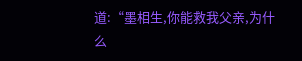道:“墨相生,你能救我父亲,为什么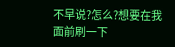不早说?怎么?想要在我面前刷一下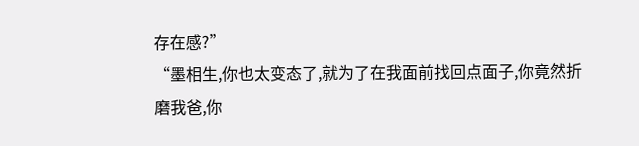存在感?”
“墨相生,你也太变态了,就为了在我面前找回点面子,你竟然折磨我爸,你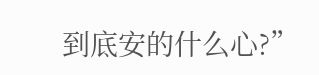到底安的什么心?”